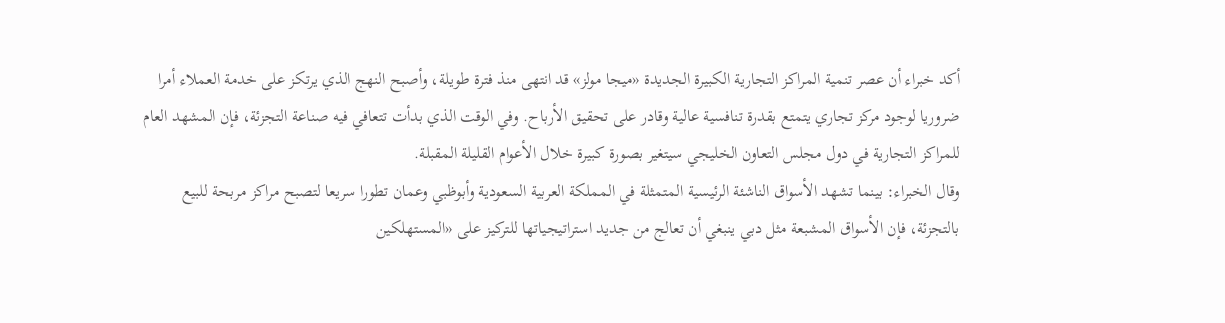أكد خبراء أن عصر تنمية المراكز التجارية الكبيرة الجديدة «ميجا مولز» قد انتهى منذ فترة طويلة، وأصبح النهج الذي يرتكز على خدمة العملاء أمرا ضروريا لوجود مركز تجاري يتمتع بقدرة تنافسية عالية وقادر على تحقيق الأرباح. وفي الوقت الذي بدأت تتعافي فيه صناعة التجزئة، فإن المشهد العام للمراكز التجارية في دول مجلس التعاون الخليجي سيتغير بصورة كبيرة خلال الأعوام القليلة المقبلة.
وقال الخبراء: بينما تشهد الأسواق الناشئة الرئيسية المتمثلة في المملكة العربية السعودية وأبوظبي وعمان تطورا سريعا لتصبح مراكز مربحة للبيع بالتجزئة، فإن الأسواق المشبعة مثل دبي ينبغي أن تعالج من جديد استراتيجياتها للتركيز على «المستهلكين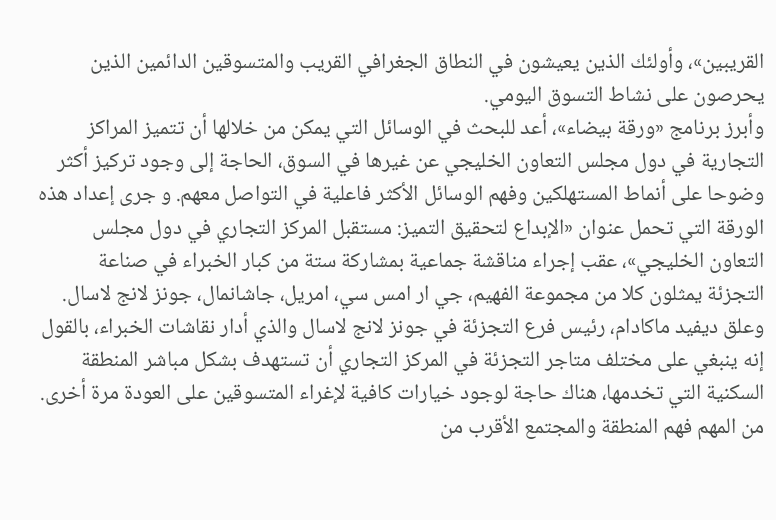القريبين»، وأولئك الذين يعيشون في النطاق الجغرافي القريب والمتسوقين الدائمين الذين يحرصون على نشاط التسوق اليومي.
وأبرز برنامج «ورقة بيضاء»، أعد للبحث في الوسائل التي يمكن من خلالها أن تتميز المراكز التجارية في دول مجلس التعاون الخليجي عن غيرها في السوق، الحاجة إلى وجود تركيز أكثر وضوحا على أنماط المستهلكين وفهم الوسائل الأكثر فاعلية في التواصل معهم. و جرى إعداد هذه الورقة التي تحمل عنوان «الإبداع لتحقيق التميز: مستقبل المركز التجاري في دول مجلس التعاون الخليجي»، عقب إجراء مناقشة جماعية بمشاركة ستة من كبار الخبراء في صناعة التجزئة يمثلون كلا من مجموعة الفهيم، جي ار امس سي، امريل، جاشانمال، جونز لانج لاسال.
وعلق ديفيد ماكادام، رئيس فرع التجزئة في جونز لانج لاسال والذي أدار نقاشات الخبراء، بالقول إنه ينبغي على مختلف متاجر التجزئة في المركز التجاري أن تستهدف بشكل مباشر المنطقة السكنية التي تخدمها، هناك حاجة لوجود خيارات كافية لإغراء المتسوقين على العودة مرة أخرى. من المهم فهم المنطقة والمجتمع الأقرب من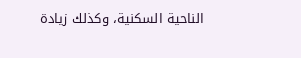الناحية السكنية، وكذلك زيادة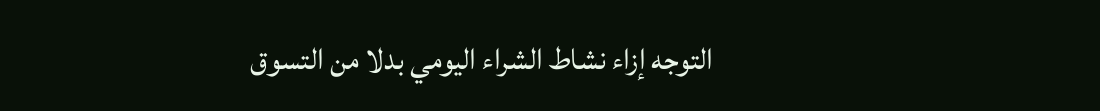التوجه إزاء نشاط الشراء اليومي بدلا من التسوق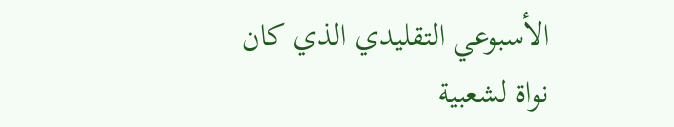الأسبوعي التقليدي الذي كان نواة لشعبية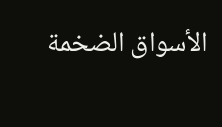الأسواق الضخمة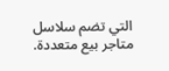التي تضم سلاسل متاجر بيع متعددة.